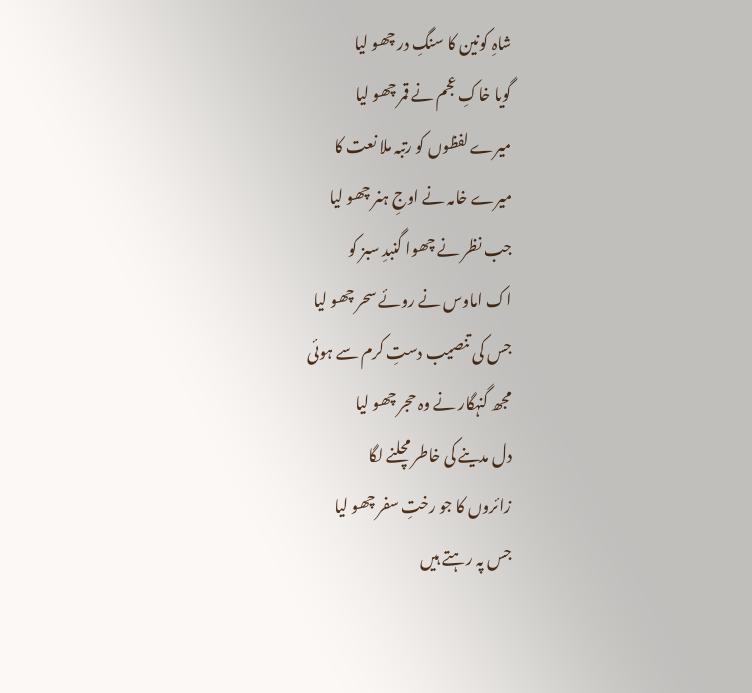شاہِ کونین کا سنگِ در چھو لیا
گویا خاکِ عجم نے قمر چھو لیا
میرے لفظوں کو رتبہ ملا نعت کا
میرے خامہ نے اوجِ ہنر چھو لیا
جب نظر نے چھوا گنبدِ سبز کو
اک اماوس نے روئے سحر چھو لیا
جس کی تنصیب دستِ کرم سے ہوئی
مجھ گنہگار نے وہ حجر چھو لیا
دل مدینے کی خاطر مچلنے لگا
زائروں کا جو رختِ سفر چھو لیا
جس پہ رہتے ہیں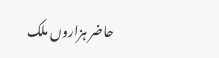حاضر ہزاروں ملک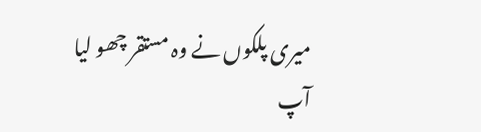میری پلکوں نے وہ مستقر چھو لیا
آپ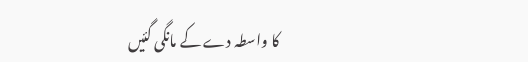کا واسطہ دے کے مانگی گئیں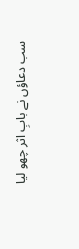سب دعاؤں نے بابِ اثر چھو لیا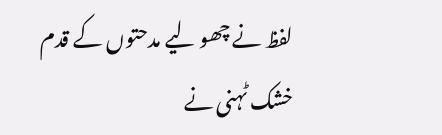لفظ نے چھو لیے مدحتوں کے قدم
خشک ٹہنی نے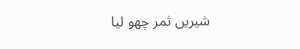شیریں ثمر چھو لیا